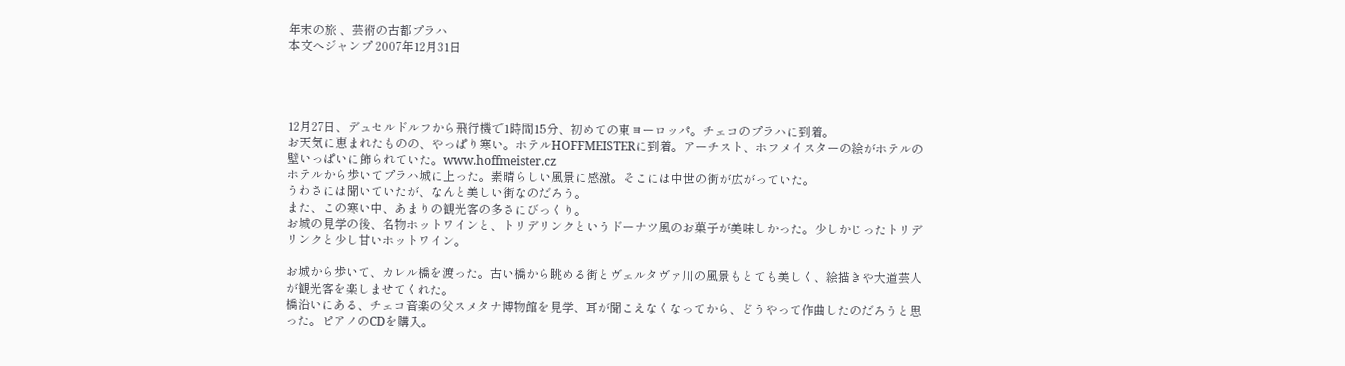年末の旅 、芸術の古都プラハ
本文へジャンプ 2007年12月31日




12月27日、デュセルドルフから飛行機で1時間15分、初めての東ヨーロッパ。チェコのプラハに到着。
お天気に恵まれたものの、やっぱり寒い。ホテルHOFFMEISTERに到着。アーチスト、ホフメイスターの絵がホテルの壁いっぱいに飾られていた。www.hoffmeister.cz
ホテルから歩いてプラハ城に上った。素晴らしい風景に感激。そこには中世の街が広がっていた。
うわさには聞いていたが、なんと美しい街なのだろう。
また、この寒い中、あまりの観光客の多さにびっくり。
お城の見学の後、名物ホットワインと、トリデリンクというドーナツ風のお菓子が美味しかった。少しかじったトリデリンクと少し甘いホットワイン。

お城から歩いて、カレル橋を渡った。古い橋から眺める街とヴェルタヴァ川の風景もとても美しく、絵描きや大道芸人が観光客を楽しませてくれた。
橋沿いにある、チェコ音楽の父スメタナ博物館を見学、耳が聞こえなくなってから、どうやって作曲したのだろうと思った。ピアノのCDを購入。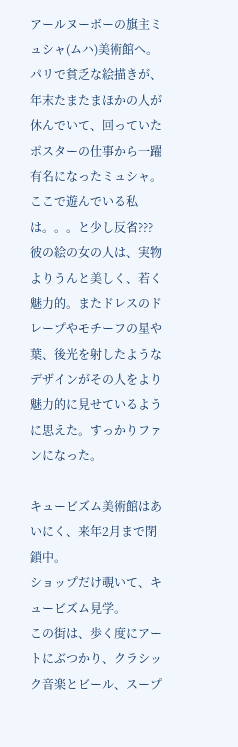アールヌーボーの旗主ミュシャ(ムハ)美術館へ。
パリで貧乏な絵描きが、年末たまたまほかの人が休んでいて、回っていたポスターの仕事から一躍有名になったミュシャ。ここで遊んでいる私は。。。と少し反省???
彼の絵の女の人は、実物よりうんと美しく、若く魅力的。またドレスのドレープやモチーフの星や葉、後光を射したようなデザインがその人をより魅力的に見せているように思えた。すっかりファンになった。

キュービズム美術館はあいにく、来年2月まで閉鎖中。
ショップだけ覗いて、キュービズム見学。
この街は、歩く度にアートにぶつかり、クラシック音楽とビール、スープ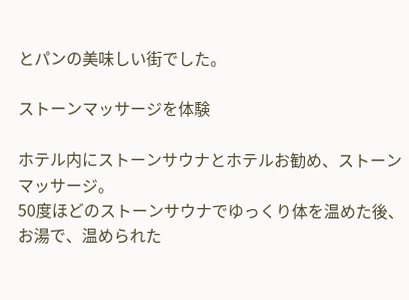とパンの美味しい街でした。

ストーンマッサージを体験

ホテル内にストーンサウナとホテルお勧め、ストーンマッサージ。
50度ほどのストーンサウナでゆっくり体を温めた後、お湯で、温められた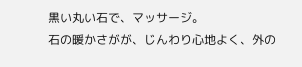黒い丸い石で、マッサージ。
石の暖かさがが、じんわり心地よく、外の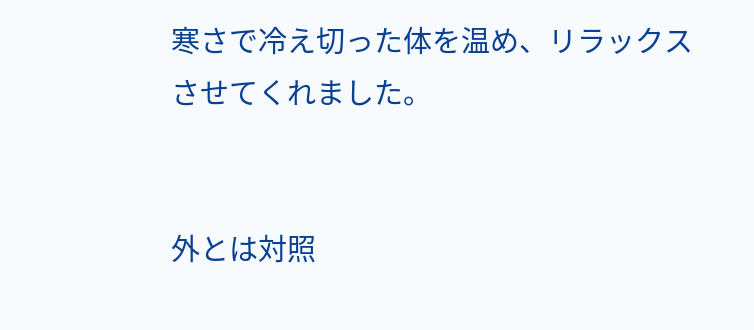寒さで冷え切った体を温め、リラックスさせてくれました。


外とは対照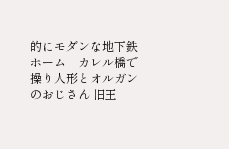的にモダンな地下鉄ホーム    カレル橋で操り人形とオルガンのおじさん 旧王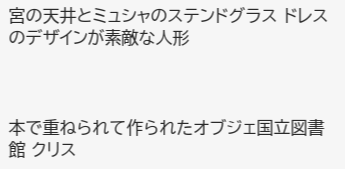宮の天井とミュシャのステンドグラス ドレスのデザインが素敵な人形



本で重ねられて作られたオブジェ国立図書館 クリス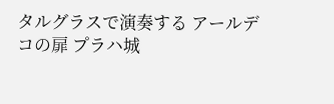タルグラスで演奏する アールデコの扉 プラハ城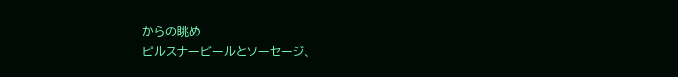からの眺め
ピルスナービールとソーセージ、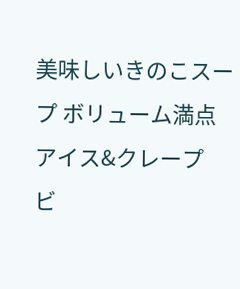美味しいきのこスープ ボリューム満点
アイス&クレープ
ビ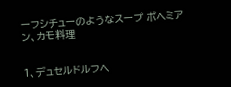ーフシチューのようなスープ ボヘミアン、カモ料理


1、デュセルドルフへ